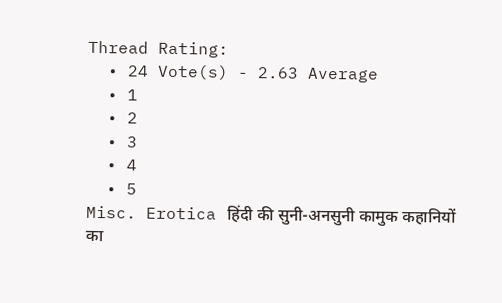Thread Rating:
  • 24 Vote(s) - 2.63 Average
  • 1
  • 2
  • 3
  • 4
  • 5
Misc. Erotica हिंदी की सुनी-अनसुनी कामुक कहानियों का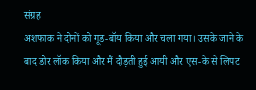संग्रह
अशफाक ने दोनों को गूड-बॉय किया और चला गया। उसके जाने के बाद डोर लॉक किया और मैं दौड़ती हुई आयी और एस-के से लिपट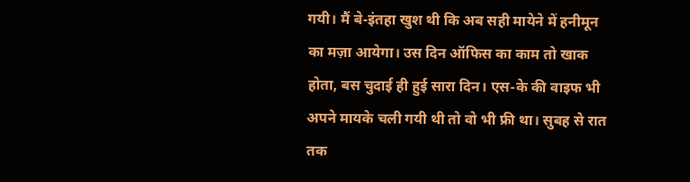गयी। मैं बे-इंतहा खुश थी कि अब सही मायेने में हनीमून का मज़ा आयेगा। उस दिन ऑफिस का काम तो खाक होता, बस चुदाई ही हुई सारा दिन। एस-के की वाइफ भी अपने मायके चली गयी थी तो वो भी फ्री था। सुबह से रात तक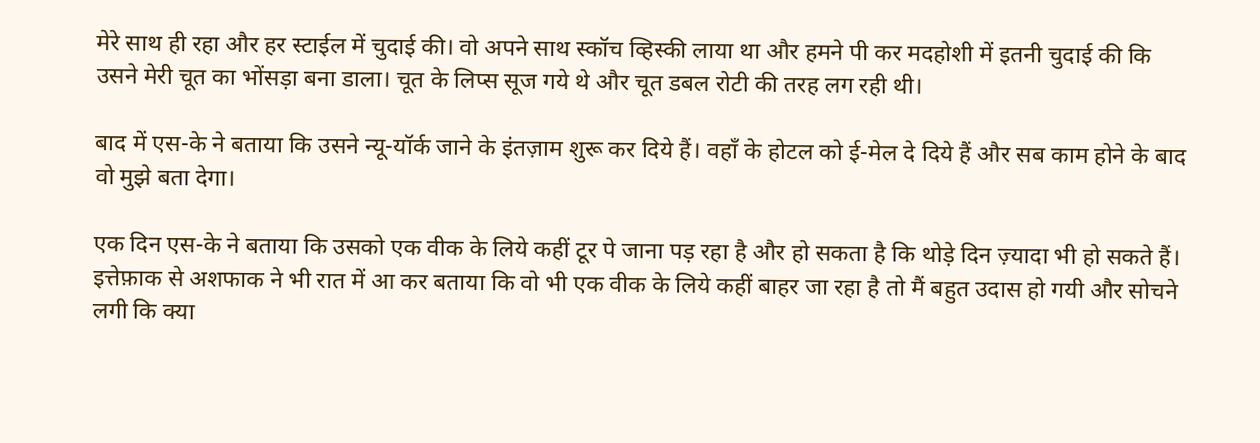मेरे साथ ही रहा और हर स्टाईल में चुदाई की। वो अपने साथ स्कॉच व्हिस्की लाया था और हमने पी कर मदहोशी में इतनी चुदाई की कि उसने मेरी चूत का भोंसड़ा बना डाला। चूत के लिप्स सूज गये थे और चूत डबल रोटी की तरह लग रही थी।

बाद में एस-के ने बताया कि उसने न्यू-यॉर्क जाने के इंतज़ाम शुरू कर दिये हैं। वहाँ के होटल को ई-मेल दे दिये हैं और सब काम होने के बाद वो मुझे बता देगा।

एक दिन एस-के ने बताया कि उसको एक वीक के लिये कहीं टूर पे जाना पड़ रहा है और हो सकता है कि थोड़े दिन ज़्यादा भी हो सकते हैं। इत्तेफ़ाक से अशफाक ने भी रात में आ कर बताया कि वो भी एक वीक के लिये कहीं बाहर जा रहा है तो मैं बहुत उदास हो गयी और सोचने लगी कि क्या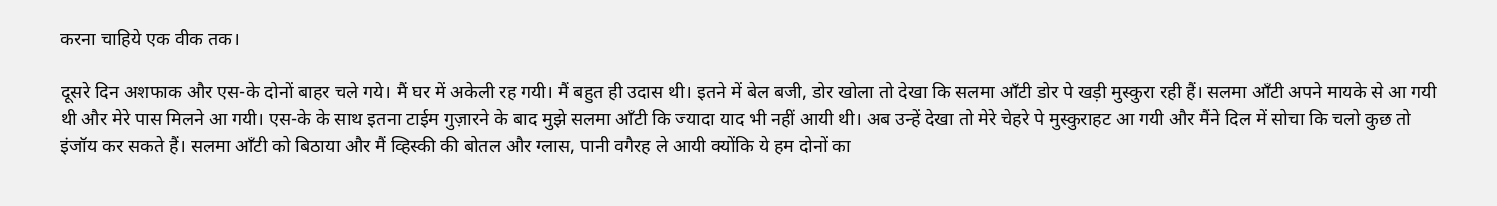करना चाहिये एक वीक तक।

दूसरे दिन अशफाक और एस-के दोनों बाहर चले गये। मैं घर में अकेली रह गयी। मैं बहुत ही उदास थी। इतने में बेल बजी, डोर खोला तो देखा कि सलमा आँटी डोर पे खड़ी मुस्कुरा रही हैं। सलमा आँटी अपने मायके से आ गयी थी और मेरे पास मिलने आ गयी। एस-के के साथ इतना टाईम गुज़ारने के बाद मुझे सलमा आँटी कि ज्यादा याद भी नहीं आयी थी। अब उन्हें देखा तो मेरे चेहरे पे मुस्कुराहट आ गयी और मैंने दिल में सोचा कि चलो कुछ तो इंजॉय कर सकते हैं। सलमा आँटी को बिठाया और मैं व्हिस्की की बोतल और ग्लास, पानी वगैरह ले आयी क्योंकि ये हम दोनों का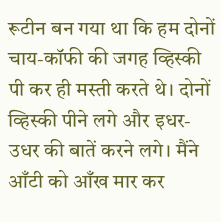रूटीन बन गया था कि हम दोनों चाय-कॉफी की जगह व्हिस्की पी कर ही मस्ती करते थे। दोनों व्हिस्की पीने लगे और इधर-उधर की बातें करने लगे। मैंने आँटी को आँख मार कर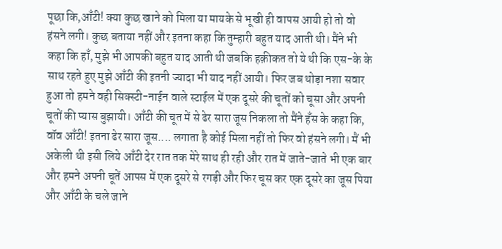पूछा कि,आँटी! क्या कुछ खाने को मिला या मायके से भूखी ही वापस आयी हो तो वो हंसने लगी। कुछ बताया नहीं और इतना कहा कि तुम्हारी बहुत याद आती थी। मैंने भी कहा कि हाँ, मुझे भी आपकी बहुत याद आती थी जबकि हक़ीकत तो ये थी कि एस-के के साथ रहते हुए मुझे आँटी की इतनी ज्यादा भी याद नहीं आयी। फिर जब थोड़ा नशा सवार हुआ तो हमने वही सिक्स्टी-नाईन वाले स्टाईल में एक दूसरे की चूतों को चूसा और अपनी चूतों की प्यास बुझायी। आँटी की चूत में से ढेर सारा जूस निकला तो मैंने हँस के कहा कि, वॉव आँटी! इतना ढेर सारा जूस.... लगाता है कोई मिला नहीं तो फिर वो हंसने लगी। मैं भी अकेली थी इसी लिये आँटी देर रात तक मेरे साथ ही रही और रात में जाते-जाते भी एक बार और हमने अपनी चूतें आपस में एक दूसरे से रगड़ी और फिर चूस कर एक दूसरे का जूस पिया और आँटी के चले जाने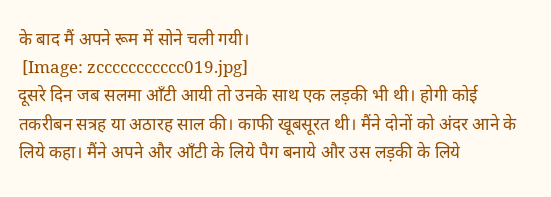के बाद मैं अपने रूम में सोने चली गयी।
 [Image: zccccccccccc019.jpg]
दूसरे दिन जब सलमा आँटी आयी तो उनके साथ एक लड़की भी थी। होगी कोई तकरीबन सत्रह या अठारह साल की। काफी खूबसूरत थी। मैंने दोनों को अंदर आने के लिये कहा। मैंने अपने और आँटी के लिये पैग बनाये और उस लड़की के लिये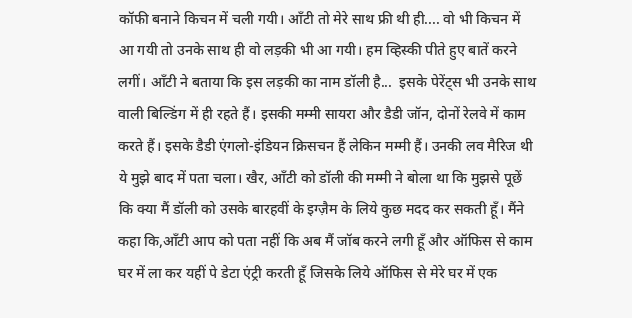कॉफी बनाने किचन में चली गयी। आँटी तो मेरे साथ फ्री थी ही.... वो भी किचन में आ गयी तो उनके साथ ही वो लड़की भी आ गयी। हम व्हिस्की पीते हुए बातें करने लगीं। आँटी ने बताया कि इस लड़की का नाम डॉली है...  इसके पेरेंट्स भी उनके साथ वाली बिल्डिंग में ही रहते हैं। इसकी मम्मी सायरा और डैडी जॉन, दोनों रेलवे में काम करते हैं। इसके डैडी एंगलो-इंडियन क्रिसचन हैं लेकिन मम्मी हैं। उनकी लव मैरिज थी ये मुझे बाद में पता चला। खैर, आँटी को डॉली की मम्मी ने बोला था कि मुझसे पूछें कि क्या मैं डॉली को उसके बारहवीं के इग्ज़ैम के लिये कुछ मदद कर सकती हूँ। मैंने कहा कि,आँटी आप को पता नहीं कि अब मैं जॉब करने लगी हूँ और ऑफिस से काम घर में ला कर यहीं पे डेटा एंट्री करती हूँ जिसके लिये ऑफिस से मेरे घर में एक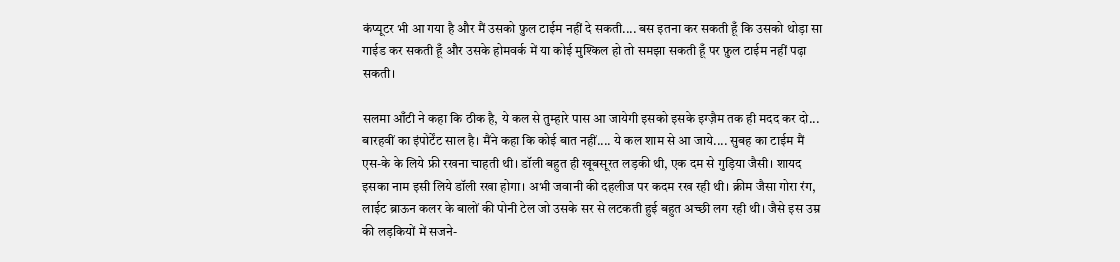कंप्यूटर भी आ गया है और मैं उसको फ़ुल टाईम नहीं दे सकती.... बस इतना कर सकती हूँ कि उसको थोड़ा सा गाईड कर सकती हूँ और उसके होमवर्क में या कोई मुश्किल हो तो समझा सकती हूँ पर फ़ुल टाईम नहीं पढ़ा सकती।

सलमा आँटी ने कहा कि ठीक है, ये कल से तुम्हारे पास आ जायेगी इसको इसके इग्ज़ैम तक ही मदद कर दो... बारहवीं का इंपोर्टेंट साल है। मैंने कहा कि कोई बात नहीं.... ये कल शाम से आ जाये.... सुबह का टाईम मैं एस-के के लिये फ्री रखना चाहती थी। डॉली बहुत ही खूबसूरत लड़की थी, एक दम से गुड़िया जैसी। शायद इसका नाम इसी लिये डॉली रखा होगा। अभी जवानी की दहलीज पर कदम रख रही थी। क्रीम जैसा गोरा रंग, लाईट ब्राऊन कलर के बालों की पोनी टेल जो उसके सर से लटकती हुई बहुत अच्छी लग रही थी। जैसे इस उम्र की लड़कियों में सजने-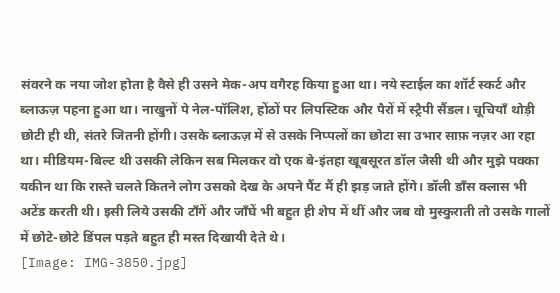संवरने क नया जोश होता है वैसे ही उसने मेक-अप वगैरह किया हुआ था। नये स्टाईल का शॉर्ट स्कर्ट और ब्लाऊज़ पहना हुआ था। नाखुनों पे नेल-पॉलिश, होंठों पर लिपस्टिक और पैरों में स्ट्रैपी सैंडल। चूचियाँ थोड़ी छोटी ही थी, संतरे जितनी होंगी। उसके ब्लाऊज़ में से उसके निप्पलों का छोटा सा उभार साफ़ नज़र आ रहा था। मीडियम-बिल्ट थी उसकी लेकिन सब मिलकर वो एक बे-इंतहा खूबसूरत डॉल जैसी थी और मुझे पक्का यकीन था कि रास्ते चलते कितने लोग उसको देख के अपने पैंट मैं ही झड़ जाते होंगे। डॉली डाँस क्लास भी अटेंड करती थी। इसी लिये उसकी टाँगें और जाँघें भी बहुत ही शेप में थीं और जब वो मुस्कुराती तो उसके गालों में छोटे-छोटे डिंपल पड़ते बहुत ही मस्त दिखायी देते थे।
[Image: IMG-3850.jpg]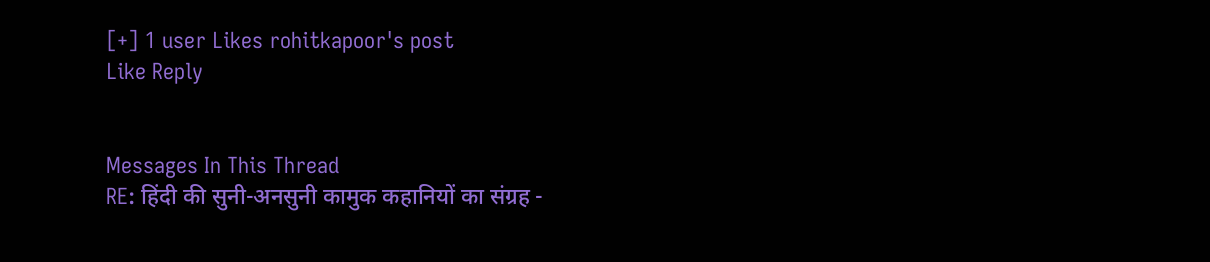[+] 1 user Likes rohitkapoor's post
Like Reply


Messages In This Thread
RE: हिंदी की सुनी-अनसुनी कामुक कहानियों का संग्रह -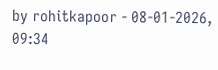by rohitkapoor - 08-01-2026, 09:34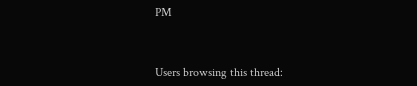PM



Users browsing this thread: